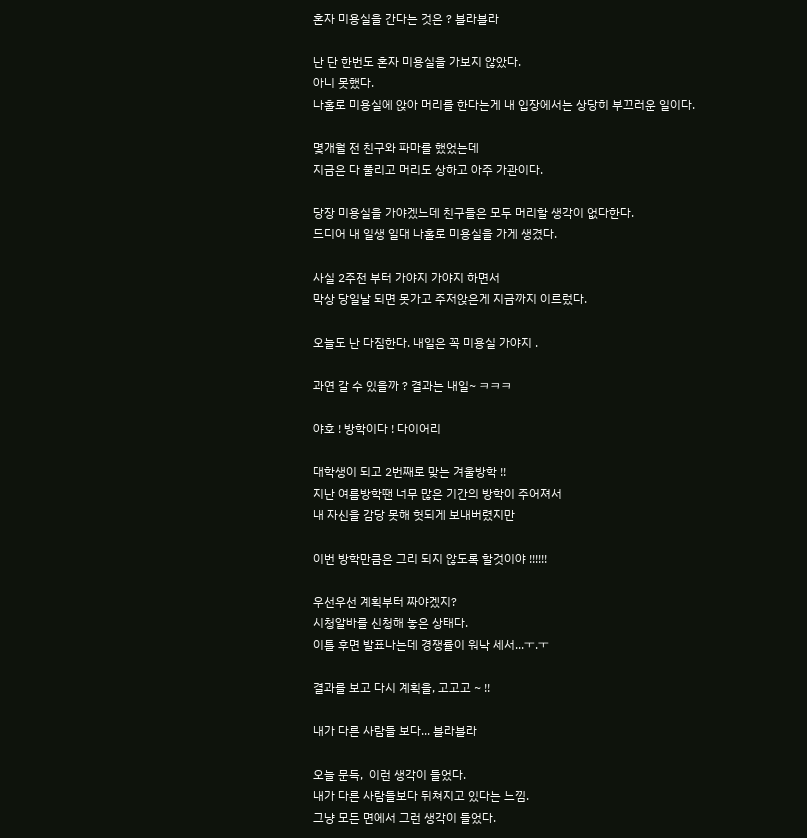혼자 미용실을 간다는 것은 ? 블라블라

난 단 한번도 혼자 미용실을 가보지 않았다.
아니 못했다.
나홀로 미용실에 앉아 머리를 한다는게 내 입장에서는 상당히 부끄러운 일이다.

몇개월 전 친구와 파마를 했었는데
지금은 다 풀리고 머리도 상하고 아주 가관이다.

당장 미용실을 가야겠느데 친구들은 모두 머리할 생각이 없다한다.
드디어 내 일생 일대 나홀로 미용실을 가게 생겼다.

사실 2주전 부터 가야지 가야지 하면서
막상 당일날 되면 못가고 주저앉은게 지금까지 이르렀다.

오늘도 난 다짐한다. 내일은 꼭 미용실 가야지 .

과연 갈 수 있을까 ? 결과는 내일~ ㅋㅋㅋ

야호 ! 방학이다 ! 다이어리

대학생이 되고 2번째로 맞는 겨울방학 !!
지난 여름방학땐 너무 많은 기간의 방학이 주어져서
내 자신을 감당 못해 헛되게 보내버렸지만

이번 방학만큼은 그리 되지 않도록 할것이야 !!!!!!

우선우선 계획부터 짜야겠지?
시청알바를 신청해 놓은 상태다.
이틀 후면 발표나는데 경쟁률이 워낙 세서...ㅜ.ㅜ

결과를 보고 다시 계획을, 고고고 ~ !!

내가 다른 사람들 보다... 블라블라

오늘 문득,  이런 생각이 들었다.
내가 다른 사람들보다 뒤쳐지고 있다는 느낌.
그냥 모든 면에서 그런 생각이 들었다.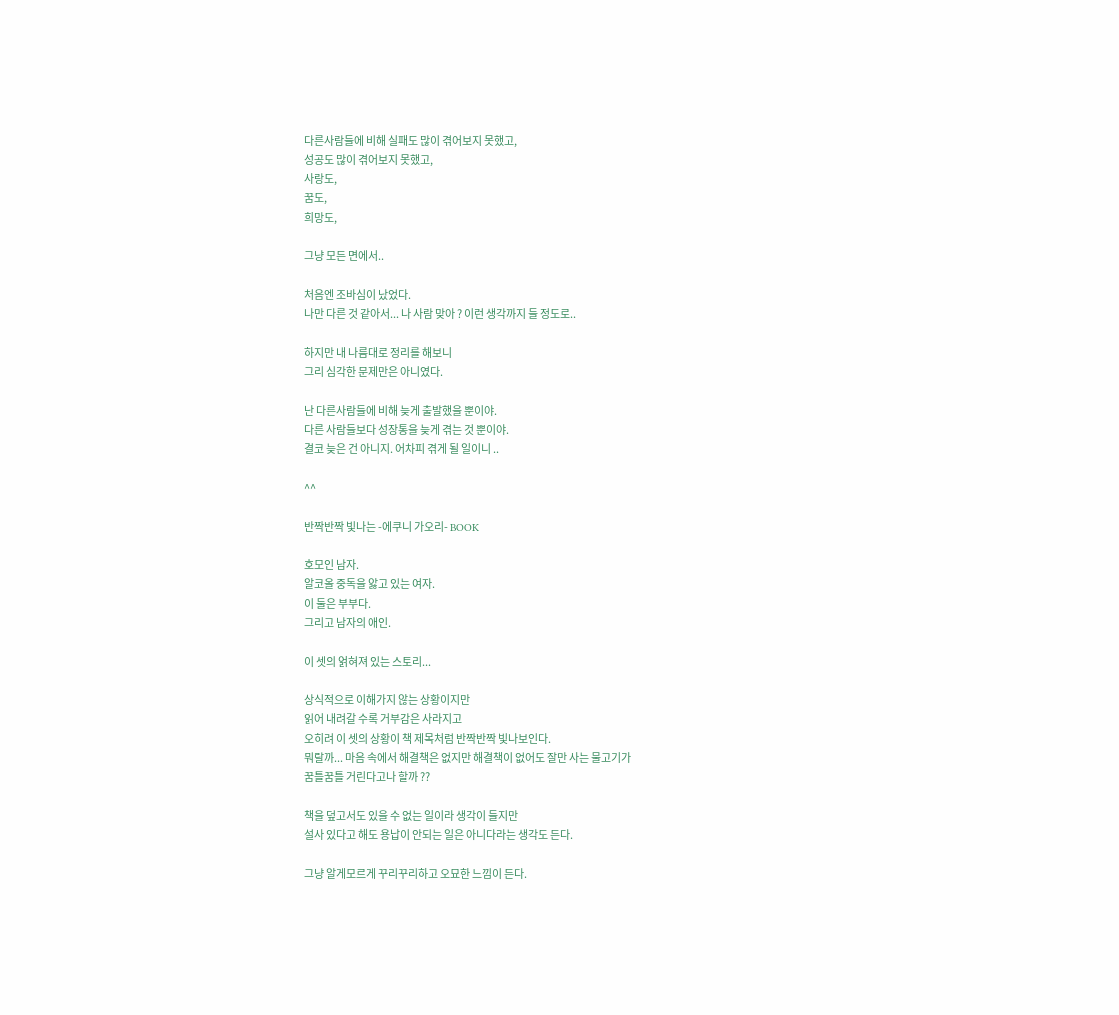다른사람들에 비해 실패도 많이 겪어보지 못했고,
성공도 많이 겪어보지 못했고,
사랑도,
꿈도,
희망도,

그냥 모든 면에서..

처음엔 조바심이 났었다.
나만 다른 것 같아서... 나 사람 맞아 ? 이런 생각까지 들 정도로..

하지만 내 나름대로 정리를 해보니
그리 심각한 문제만은 아니였다.

난 다른사람들에 비해 늦게 출발했을 뿐이야.
다른 사람들보다 성장통을 늦게 겪는 것 뿐이야.
결코 늦은 건 아니지. 어차피 겪게 될 일이니 ..

^^

반짝반짝 빛나는 -에쿠니 가오리- BOOK

호모인 남자.
알코올 중독을 앓고 있는 여자.
이 둘은 부부다.
그리고 남자의 애인.

이 셋의 얽혀져 있는 스토리...

상식적으로 이해가지 않는 상황이지만
읽어 내려갈 수록 거부감은 사라지고
오히려 이 셋의 상황이 책 제목처럼 반짝반짝 빛나보인다.
뭐랄까... 마음 속에서 해결책은 없지만 해결책이 없어도 잘만 사는 물고기가
꿈틀꿈틀 거린다고나 할까 ??

책을 덮고서도 있을 수 없는 일이라 생각이 들지만
설사 있다고 해도 용납이 안되는 일은 아니다라는 생각도 든다.

그냥 알게모르게 꾸리꾸리하고 오묘한 느낌이 든다.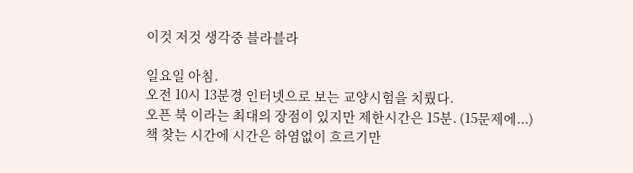이것 저것 생각중 블라블라

일요일 아침.
오전 10시 13분경 인터넷으로 보는 교양시험을 치뤘다.
오픈 북 이라는 최대의 장점이 있지만 제한시간은 15분. (15문제에...)
책 찾는 시간에 시간은 하염없이 흐르기만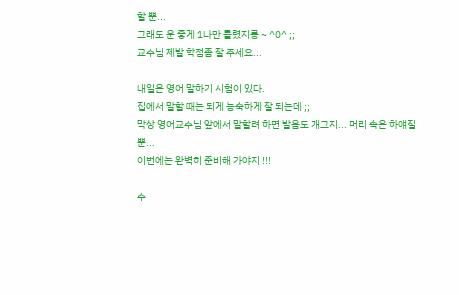할 뿐...
그래도 운 좋게 1나만 틀렸지롱 ~ ^0^ ;;
교수님 제발 학점좀 잘 주세요...

내일은 영어 말하기 시험이 있다.
집에서 말할 때는 되게 능숙하게 잘 되는데 ;;
막상 영어교수님 앞에서 말할려 하면 발음도 개그지... 머리 속은 하얘질 뿐...
이번에는 완벽히 준비해 가야지 !!!

수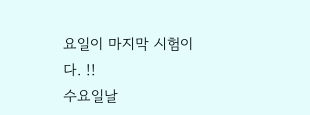요일이 마지막 시험이다. !!
수요일날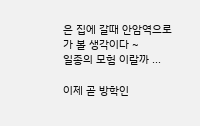은 집에 갈때 안암역으로 가 볼 생각이다 ~
일종의 모험 이랄까 ...

이제 곧 방학인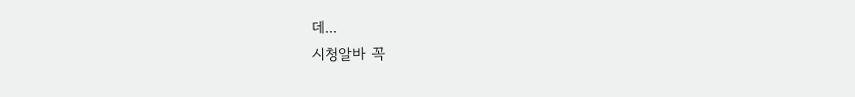데...
시청알바 꼭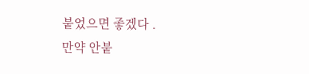붙었으면 좋겠다 .
만약 안붙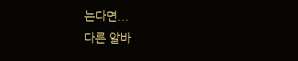는다면...
다른 알바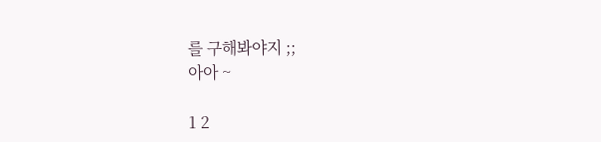를 구해봐야지 ;;
아아 ~

1 2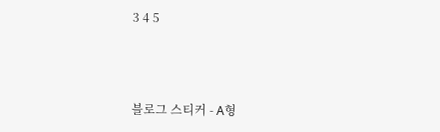3 4 5



블로그 스티커 - A형